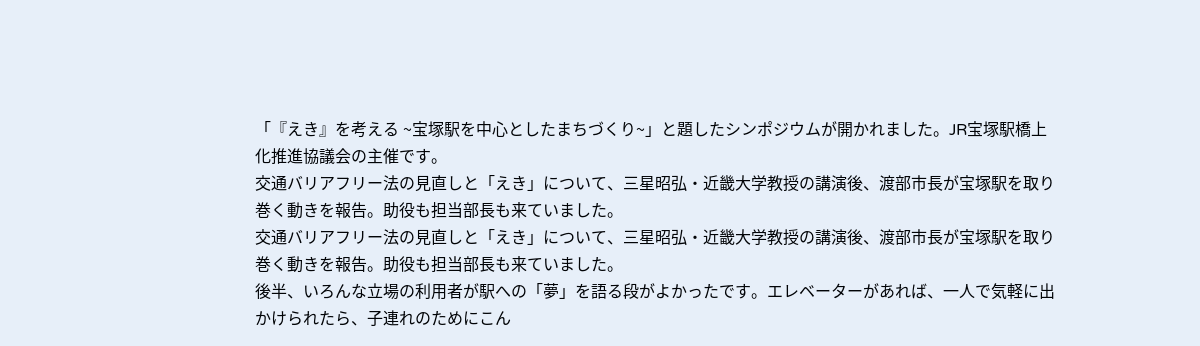「『えき』を考える ~宝塚駅を中心としたまちづくり~」と題したシンポジウムが開かれました。JR宝塚駅橋上化推進協議会の主催です。
交通バリアフリー法の見直しと「えき」について、三星昭弘・近畿大学教授の講演後、渡部市長が宝塚駅を取り巻く動きを報告。助役も担当部長も来ていました。
交通バリアフリー法の見直しと「えき」について、三星昭弘・近畿大学教授の講演後、渡部市長が宝塚駅を取り巻く動きを報告。助役も担当部長も来ていました。
後半、いろんな立場の利用者が駅への「夢」を語る段がよかったです。エレベーターがあれば、一人で気軽に出かけられたら、子連れのためにこん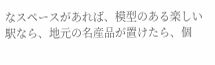なスペースがあれば、模型のある楽しい駅なら、地元の名産品が置けたら、個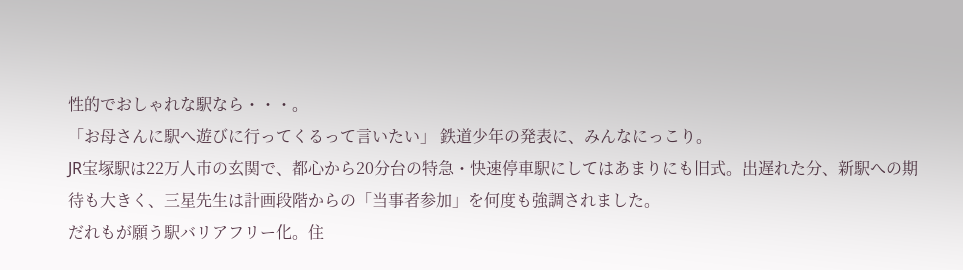性的でおしゃれな駅なら・・・。
「お母さんに駅へ遊びに行ってくるって言いたい」 鉄道少年の発表に、みんなにっこり。
JR宝塚駅は22万人市の玄関で、都心から20分台の特急・快速停車駅にしてはあまりにも旧式。出遅れた分、新駅への期待も大きく、三星先生は計画段階からの「当事者参加」を何度も強調されました。
だれもが願う駅バリアフリー化。住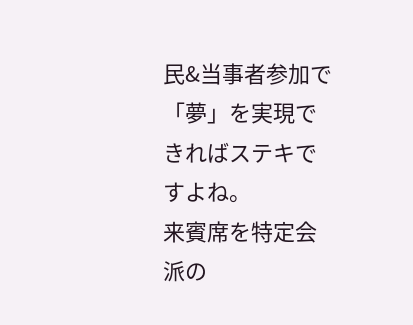民&当事者参加で「夢」を実現できればステキですよね。
来賓席を特定会派の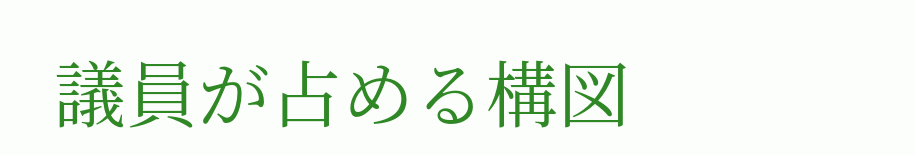議員が占める構図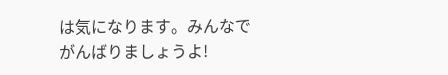は気になります。みんなでがんばりましょうよ!